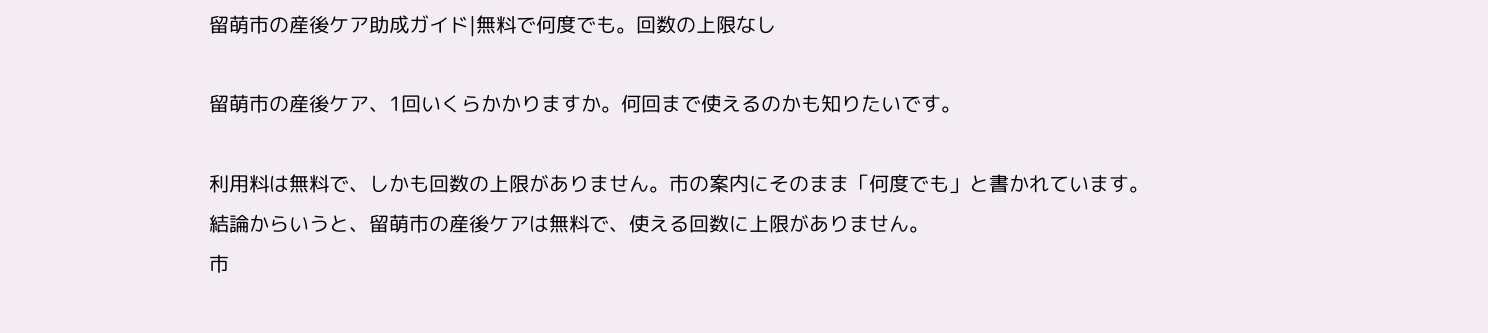留萌市の産後ケア助成ガイド|無料で何度でも。回数の上限なし

留萌市の産後ケア、1回いくらかかりますか。何回まで使えるのかも知りたいです。

利用料は無料で、しかも回数の上限がありません。市の案内にそのまま「何度でも」と書かれています。
結論からいうと、留萌市の産後ケアは無料で、使える回数に上限がありません。
市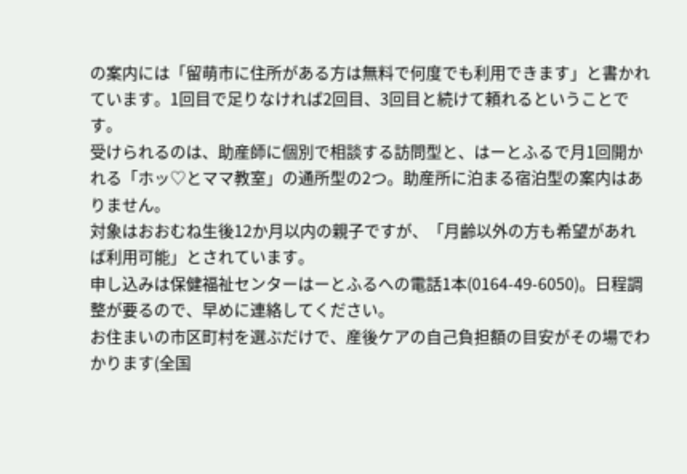の案内には「留萌市に住所がある方は無料で何度でも利用できます」と書かれています。1回目で足りなければ2回目、3回目と続けて頼れるということです。
受けられるのは、助産師に個別で相談する訪問型と、はーとふるで月1回開かれる「ホッ♡とママ教室」の通所型の2つ。助産所に泊まる宿泊型の案内はありません。
対象はおおむね生後12か月以内の親子ですが、「月齢以外の方も希望があれば利用可能」とされています。
申し込みは保健福祉センターはーとふるへの電話1本(0164-49-6050)。日程調整が要るので、早めに連絡してください。
お住まいの市区町村を選ぶだけで、産後ケアの自己負担額の目安がその場でわかります(全国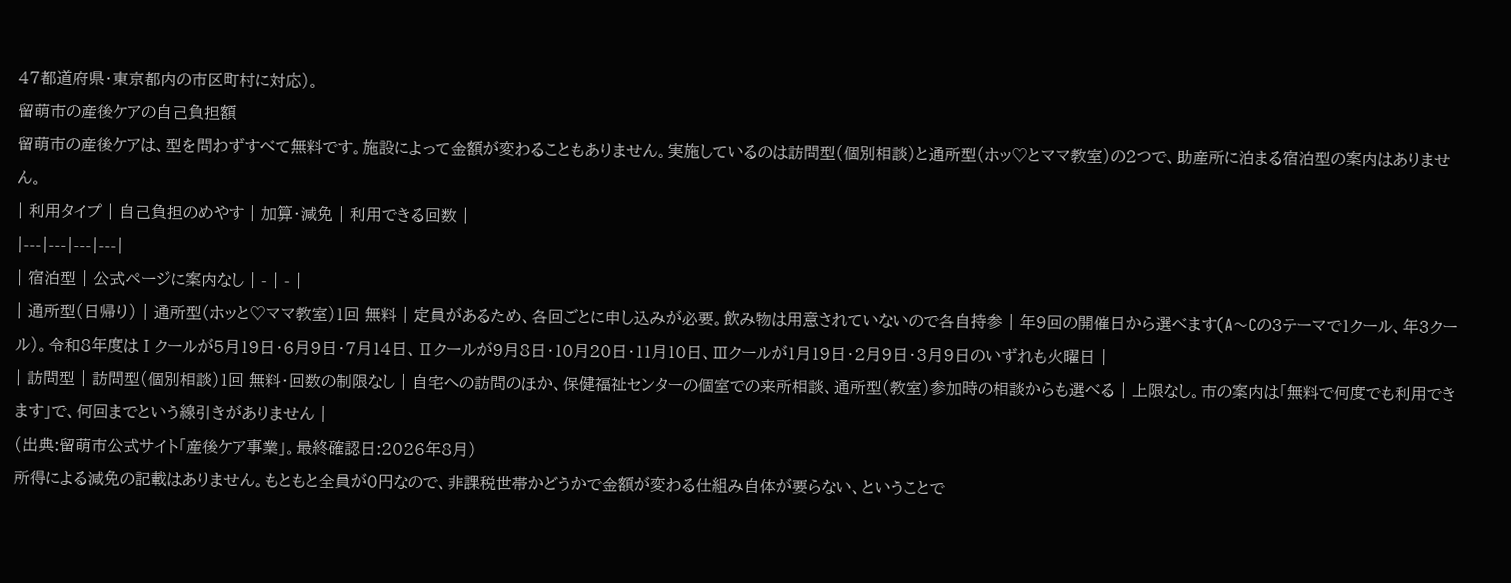47都道府県・東京都内の市区町村に対応)。
留萌市の産後ケアの自己負担額
留萌市の産後ケアは、型を問わずすべて無料です。施設によって金額が変わることもありません。実施しているのは訪問型(個別相談)と通所型(ホッ♡とママ教室)の2つで、助産所に泊まる宿泊型の案内はありません。
| 利用タイプ | 自己負担のめやす | 加算・減免 | 利用できる回数 |
|---|---|---|---|
| 宿泊型 | 公式ページに案内なし | - | - |
| 通所型(日帰り) | 通所型(ホッと♡ママ教室)1回 無料 | 定員があるため、各回ごとに申し込みが必要。飲み物は用意されていないので各自持参 | 年9回の開催日から選べます(A〜Cの3テーマで1クール、年3クール)。令和8年度はⅠクールが5月19日・6月9日・7月14日、Ⅱクールが9月8日・10月20日・11月10日、Ⅲクールが1月19日・2月9日・3月9日のいずれも火曜日 |
| 訪問型 | 訪問型(個別相談)1回 無料・回数の制限なし | 自宅への訪問のほか、保健福祉センターの個室での来所相談、通所型(教室)参加時の相談からも選べる | 上限なし。市の案内は「無料で何度でも利用できます」で、何回までという線引きがありません |
(出典:留萌市公式サイト「産後ケア事業」。最終確認日:2026年8月)
所得による減免の記載はありません。もともと全員が0円なので、非課税世帯かどうかで金額が変わる仕組み自体が要らない、ということで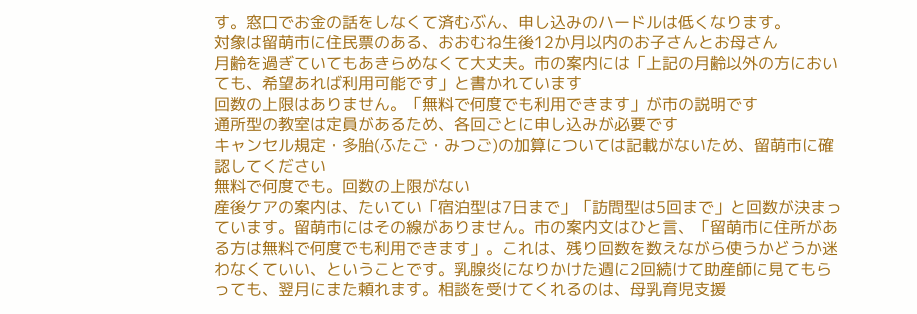す。窓口でお金の話をしなくて済むぶん、申し込みのハードルは低くなります。
対象は留萌市に住民票のある、おおむね生後12か月以内のお子さんとお母さん
月齢を過ぎていてもあきらめなくて大丈夫。市の案内には「上記の月齢以外の方においても、希望あれば利用可能です」と書かれています
回数の上限はありません。「無料で何度でも利用できます」が市の説明です
通所型の教室は定員があるため、各回ごとに申し込みが必要です
キャンセル規定・多胎(ふたご・みつご)の加算については記載がないため、留萌市に確認してください
無料で何度でも。回数の上限がない
産後ケアの案内は、たいてい「宿泊型は7日まで」「訪問型は5回まで」と回数が決まっています。留萌市にはその線がありません。市の案内文はひと言、「留萌市に住所がある方は無料で何度でも利用できます」。これは、残り回数を数えながら使うかどうか迷わなくていい、ということです。乳腺炎になりかけた週に2回続けて助産師に見てもらっても、翌月にまた頼れます。相談を受けてくれるのは、母乳育児支援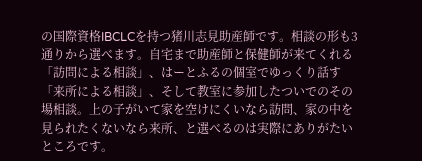の国際資格IBCLCを持つ猪川志見助産師です。相談の形も3通りから選べます。自宅まで助産師と保健師が来てくれる「訪問による相談」、はーとふるの個室でゆっくり話す「来所による相談」、そして教室に参加したついでのその場相談。上の子がいて家を空けにくいなら訪問、家の中を見られたくないなら来所、と選べるのは実際にありがたいところです。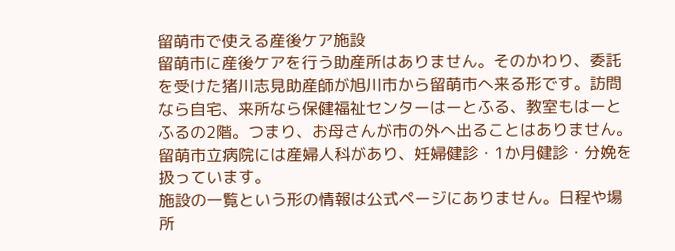留萌市で使える産後ケア施設
留萌市に産後ケアを行う助産所はありません。そのかわり、委託を受けた猪川志見助産師が旭川市から留萌市へ来る形です。訪問なら自宅、来所なら保健福祉センターはーとふる、教室もはーとふるの2階。つまり、お母さんが市の外へ出ることはありません。留萌市立病院には産婦人科があり、妊婦健診・1か月健診・分娩を扱っています。
施設の一覧という形の情報は公式ページにありません。日程や場所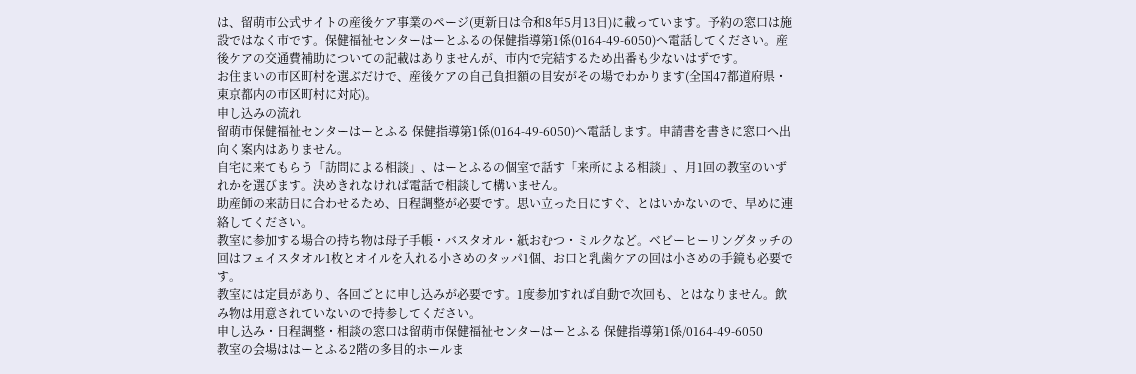は、留萌市公式サイトの産後ケア事業のページ(更新日は令和8年5月13日)に載っています。予約の窓口は施設ではなく市です。保健福祉センターはーとふるの保健指導第1係(0164-49-6050)へ電話してください。産後ケアの交通費補助についての記載はありませんが、市内で完結するため出番も少ないはずです。
お住まいの市区町村を選ぶだけで、産後ケアの自己負担額の目安がその場でわかります(全国47都道府県・東京都内の市区町村に対応)。
申し込みの流れ
留萌市保健福祉センターはーとふる 保健指導第1係(0164-49-6050)へ電話します。申請書を書きに窓口へ出向く案内はありません。
自宅に来てもらう「訪問による相談」、はーとふるの個室で話す「来所による相談」、月1回の教室のいずれかを選びます。決めきれなければ電話で相談して構いません。
助産師の来訪日に合わせるため、日程調整が必要です。思い立った日にすぐ、とはいかないので、早めに連絡してください。
教室に参加する場合の持ち物は母子手帳・バスタオル・紙おむつ・ミルクなど。ベビーヒーリングタッチの回はフェイスタオル1枚とオイルを入れる小さめのタッパ1個、お口と乳歯ケアの回は小さめの手鏡も必要です。
教室には定員があり、各回ごとに申し込みが必要です。1度参加すれば自動で次回も、とはなりません。飲み物は用意されていないので持参してください。
申し込み・日程調整・相談の窓口は留萌市保健福祉センターはーとふる 保健指導第1係/0164-49-6050
教室の会場ははーとふる2階の多目的ホールま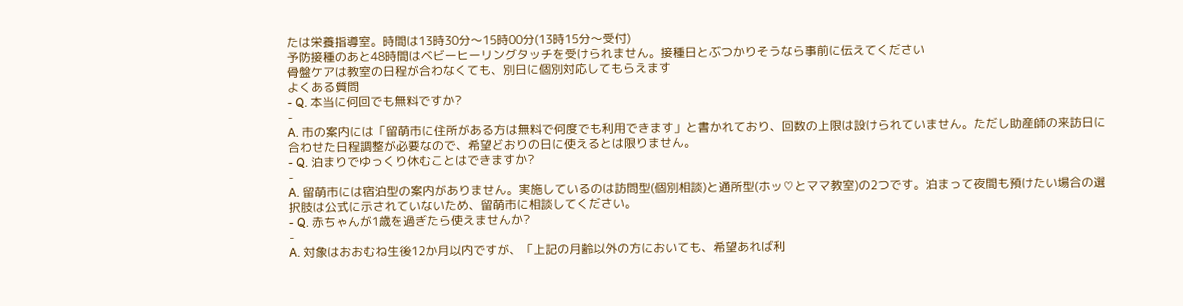たは栄養指導室。時間は13時30分〜15時00分(13時15分〜受付)
予防接種のあと48時間はベビーヒーリングタッチを受けられません。接種日とぶつかりそうなら事前に伝えてください
骨盤ケアは教室の日程が合わなくても、別日に個別対応してもらえます
よくある質問
- Q. 本当に何回でも無料ですか?
-
A. 市の案内には「留萌市に住所がある方は無料で何度でも利用できます」と書かれており、回数の上限は設けられていません。ただし助産師の来訪日に合わせた日程調整が必要なので、希望どおりの日に使えるとは限りません。
- Q. 泊まりでゆっくり休むことはできますか?
-
A. 留萌市には宿泊型の案内がありません。実施しているのは訪問型(個別相談)と通所型(ホッ♡とママ教室)の2つです。泊まって夜間も預けたい場合の選択肢は公式に示されていないため、留萌市に相談してください。
- Q. 赤ちゃんが1歳を過ぎたら使えませんか?
-
A. 対象はおおむね生後12か月以内ですが、「上記の月齢以外の方においても、希望あれば利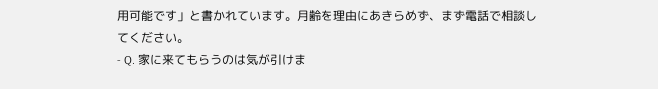用可能です」と書かれています。月齢を理由にあきらめず、まず電話で相談してください。
- Q. 家に来てもらうのは気が引けま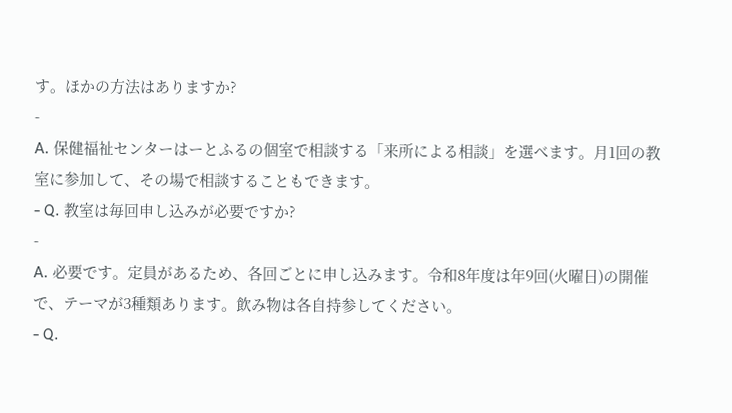す。ほかの方法はありますか?
-
A. 保健福祉センターはーとふるの個室で相談する「来所による相談」を選べます。月1回の教室に参加して、その場で相談することもできます。
- Q. 教室は毎回申し込みが必要ですか?
-
A. 必要です。定員があるため、各回ごとに申し込みます。令和8年度は年9回(火曜日)の開催で、テーマが3種類あります。飲み物は各自持参してください。
- Q.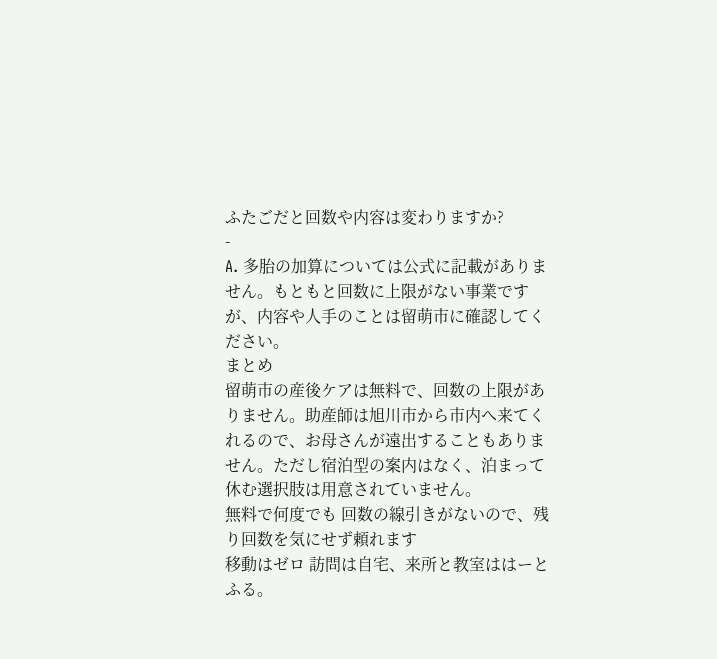ふたごだと回数や内容は変わりますか?
-
A. 多胎の加算については公式に記載がありません。もともと回数に上限がない事業ですが、内容や人手のことは留萌市に確認してください。
まとめ
留萌市の産後ケアは無料で、回数の上限がありません。助産師は旭川市から市内へ来てくれるので、お母さんが遠出することもありません。ただし宿泊型の案内はなく、泊まって休む選択肢は用意されていません。
無料で何度でも 回数の線引きがないので、残り回数を気にせず頼れます
移動はゼロ 訪問は自宅、来所と教室ははーとふる。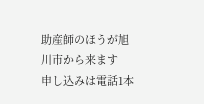助産師のほうが旭川市から来ます
申し込みは電話1本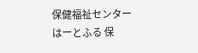保健福祉センターはーとふる 保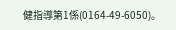健指導第1係(0164-49-6050)。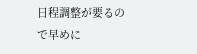日程調整が要るので早めに